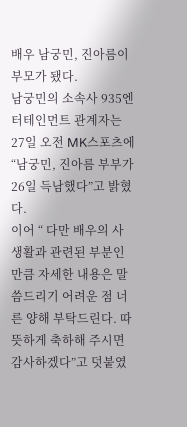배우 남궁민, 진아름이 부모가 됐다.
남궁민의 소속사 935엔터테인먼트 관계자는 27일 오전 MK스포츠에 “남궁민, 진아름 부부가 26일 득남했다”고 밝혔다.
이어 “ 다만 배우의 사생활과 관련된 부분인 만큼 자세한 내용은 말씀드리기 어려운 점 너른 양해 부탁드린다. 따뜻하게 축하해 주시면 감사하겠다”고 덧붙였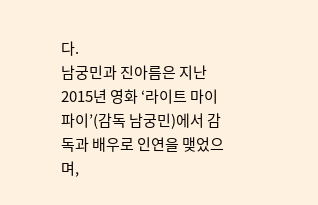다.
남궁민과 진아름은 지난 2015년 영화 ‘라이트 마이 파이’(감독 남궁민)에서 감독과 배우로 인연을 맺었으며,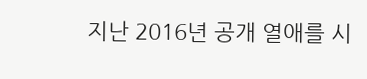지난 2016년 공개 열애를 시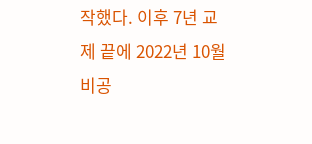작했다. 이후 7년 교제 끝에 2022년 10월 비공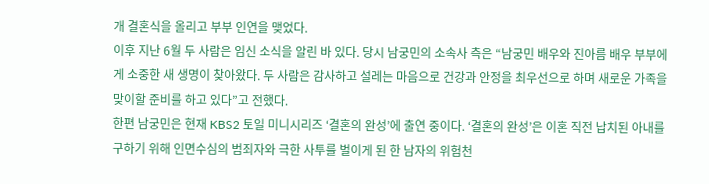개 결혼식을 올리고 부부 인연을 맺었다.
이후 지난 6월 두 사람은 임신 소식을 알린 바 있다. 당시 남궁민의 소속사 측은 “남궁민 배우와 진아름 배우 부부에게 소중한 새 생명이 찾아왔다. 두 사람은 감사하고 설레는 마음으로 건강과 안정을 최우선으로 하며 새로운 가족을 맞이할 준비를 하고 있다”고 전했다.
한편 남궁민은 현재 KBS2 토일 미니시리즈 ‘결혼의 완성’에 출연 중이다. ‘결혼의 완성’은 이혼 직전 납치된 아내를 구하기 위해 인면수심의 범죄자와 극한 사투를 벌이게 된 한 남자의 위험천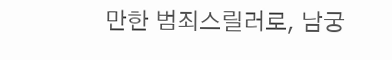만한 범죄스릴러로, 남궁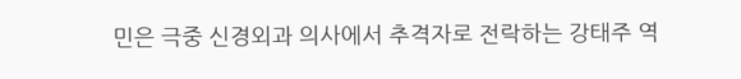민은 극중 신경외과 의사에서 추격자로 전락하는 강태주 역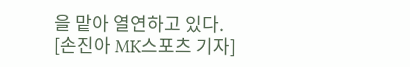을 맡아 열연하고 있다.
[손진아 MK스포츠 기자]